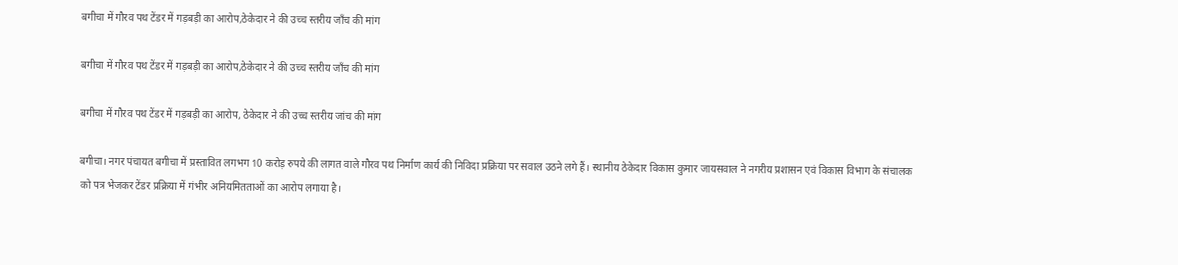बगीचा में गौरव पथ टेंडर में गड़बड़ी का आरोप,ठेकेदार ने की उच्च स्तरीय जाँच की मांग

बगीचा में गौरव पथ टेंडर में गड़बड़ी का आरोप,ठेकेदार ने की उच्च स्तरीय जाँच की मांग

बगीचा में गौरव पथ टेंडर में गड़बड़ी का आरोप, ठेकेदार ने की उच्च स्तरीय जांच की मांग

बगीचा। नगर पंचायत बगीचा में प्रस्तावित लगभग 10 करोड़ रुपये की लागत वाले गौरव पथ निर्माण कार्य की निविदा प्रक्रिया पर सवाल उठने लगे हैं। स्थानीय ठेकेदार विकास कुमार जायसवाल ने नगरीय प्रशासन एवं विकास विभाग के संचालक को पत्र भेजकर टेंडर प्रक्रिया में गंभीर अनियमितताओं का आरोप लगाया है।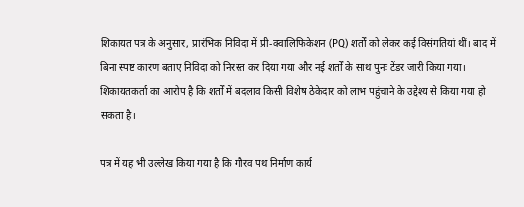शिकायत पत्र के अनुसार, प्रारंभिक निविदा में प्री-क्वालिफिकेशन (PQ) शर्तों को लेकर कई विसंगतियां थीं। बाद में बिना स्पष्ट कारण बताए निविदा को निरस्त कर दिया गया और नई शर्तों के साथ पुनः टेंडर जारी किया गया। शिकायतकर्ता का आरोप है कि शर्तों में बदलाव किसी विशेष ठेकेदार को लाभ पहुंचाने के उद्देश्य से किया गया हो सकता है।

पत्र में यह भी उल्लेख किया गया है कि गौरव पथ निर्माण कार्य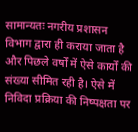सामान्यतः नगरीय प्रशासन विभाग द्वारा ही कराया जाता है और पिछले वर्षों में ऐसे कार्यों की संख्या सीमित रही है। ऐसे में निविदा प्रक्रिया की निष्पक्षता पर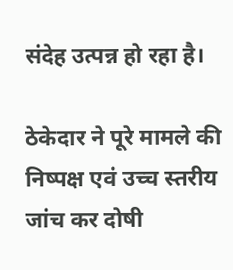संदेह उत्पन्न हो रहा है।

ठेकेदार ने पूरे मामले की निष्पक्ष एवं उच्च स्तरीय जांच कर दोषी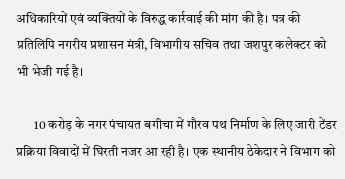अधिकारियों एवं व्यक्तियों के विरुद्ध कार्रवाई की मांग की है। पत्र की प्रतिलिपि नगरीय प्रशासन मंत्री, विभागीय सचिव तथा जशपुर कलेक्टर को भी भेजी गई है।

       10 करोड़ के नगर पंचायत बगीचा में गौरव पथ निर्माण के लिए जारी टेंडर प्रक्रिया विवादों में घिरती नजर आ रही है। एक स्थानीय ठेकेदार ने विभाग को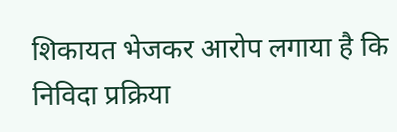शिकायत भेजकर आरोप लगाया है कि निविदा प्रक्रिया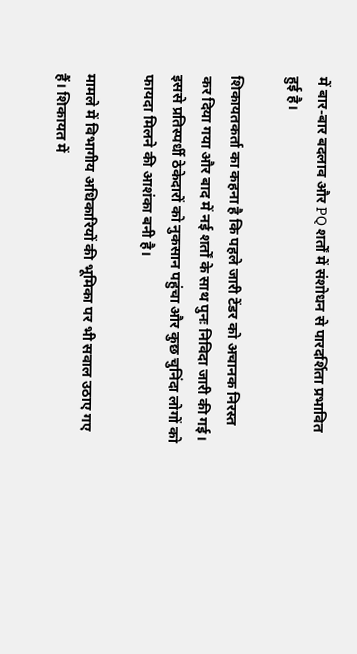में बार-बार बदलाव और PQ शर्तों में संशोधन से पारदर्शिता प्रभावित हुई है।

शिकायतकर्ता का कहना है कि पहले जारी टेंडर को अचानक निरस्त कर दिया गया और बाद में नई शर्तों के साथ पुनः निविदा जारी की गई। इससे प्रतिस्पर्धी ठेकेदारों को नुकसान पहुंचा और कुछ चुनिंदा लोगों को फायदा मिलने की आशंका बनी है।

मामले में विभागीय अधिकारियों की भूमिका पर भी सवाल उठाए गए हैं। शिकायत में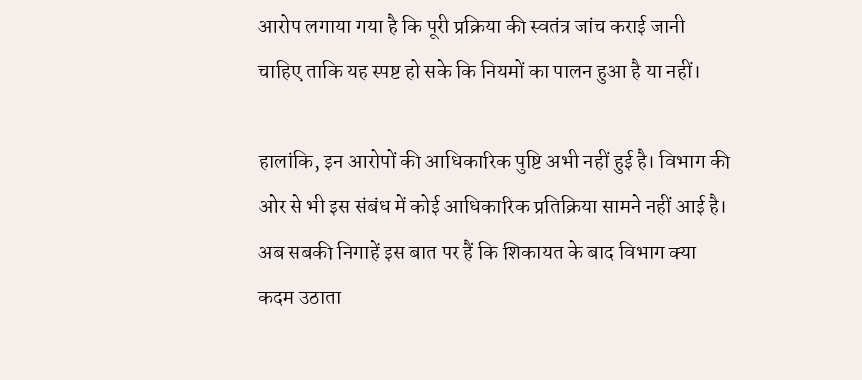आरोप लगाया गया है कि पूरी प्रक्रिया की स्वतंत्र जांच कराई जानी चाहिए ताकि यह स्पष्ट हो सके कि नियमों का पालन हुआ है या नहीं।

हालांकि, इन आरोपों की आधिकारिक पुष्टि अभी नहीं हुई है। विभाग की ओर से भी इस संबंध में कोई आधिकारिक प्रतिक्रिया सामने नहीं आई है। अब सबकी निगाहें इस बात पर हैं कि शिकायत के बाद विभाग क्या कदम उठाता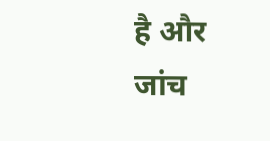है और जांच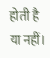होती है या नहीं।